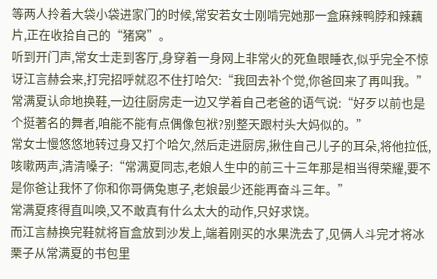等两人拎着大袋小袋进家门的时候,常安若女士刚啃完她那一盒麻辣鸭脖和辣藕片,正在收拾自己的“猪窝”。
听到开门声,常女士走到客厅,身穿着一身网上非常火的死鱼眼睡衣,似乎完全不惊讶江言赫会来,打完招呼就忍不住打哈欠:“我回去补个觉,你爸回来了再叫我。”
常满夏认命地换鞋,一边往厨房走一边又学着自己老爸的语气说:“好歹以前也是个挺著名的舞者,咱能不能有点偶像包袱?别整天跟村头大妈似的。”
常女士慢悠悠地转过身又打个哈欠,然后走进厨房,揪住自己儿子的耳朵,将他拉低,咳嗽两声,清清嗓子:“常满夏同志,老娘人生中的前三十三年那是相当得荣耀,要不是你爸让我怀了你和你哥俩兔崽子,老娘最少还能再奋斗三年。”
常满夏疼得直叫唤,又不敢真有什么太大的动作,只好求饶。
而江言赫换完鞋就将盲盒放到沙发上,端着刚买的水果洗去了,见俩人斗完才将冰栗子从常满夏的书包里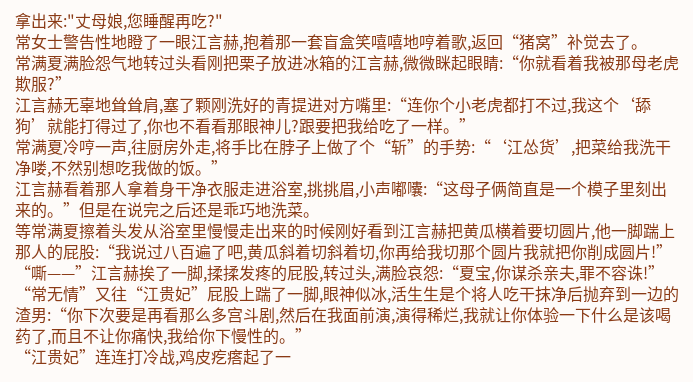拿出来:"丈母娘,您睡醒再吃?"
常女士警告性地瞪了一眼江言赫,抱着那一套盲盒笑嘻嘻地哼着歌,返回“猪窝”补觉去了。
常满夏满脸怨气地转过头看刚把栗子放进冰箱的江言赫,微微眯起眼睛:“你就看着我被那母老虎欺服?”
江言赫无辜地耸耸肩,塞了颗刚洗好的青提进对方嘴里:“连你个小老虎都打不过,我这个‘舔狗’就能打得过了,你也不看看那眼神儿?跟要把我给吃了一样。”
常满夏冷哼一声,往厨房外走,将手比在脖子上做了个“斩”的手势:“‘江怂货’,把菜给我洗干净喽,不然别想吃我做的饭。”
江言赫看着那人拿着身干净衣服走进浴室,挑挑眉,小声嘟囔:“这母子俩简直是一个模子里刻出来的。”但是在说完之后还是乖巧地洗菜。
等常满夏擦着头发从浴室里慢慢走出来的时候刚好看到江言赫把黄瓜横着要切圆片,他一脚踹上那人的屁股:“我说过八百遍了吧,黄瓜斜着切斜着切,你再给我切那个圆片我就把你削成圆片!”
“嘶——”江言赫挨了一脚,揉揉发疼的屁股,转过头,满脸哀怨:“夏宝,你谋杀亲夫,罪不容诛!”
“常无情”又往“江贵妃”屁股上踹了一脚,眼神似冰,活生生是个将人吃干抹净后抛弃到一边的渣男:“你下次要是再看那么多宫斗剧,然后在我面前演,演得稀烂,我就让你体验一下什么是该喝药了,而且不让你痛快,我给你下慢性的。”
“江贵妃”连连打冷战,鸡皮疙瘩起了一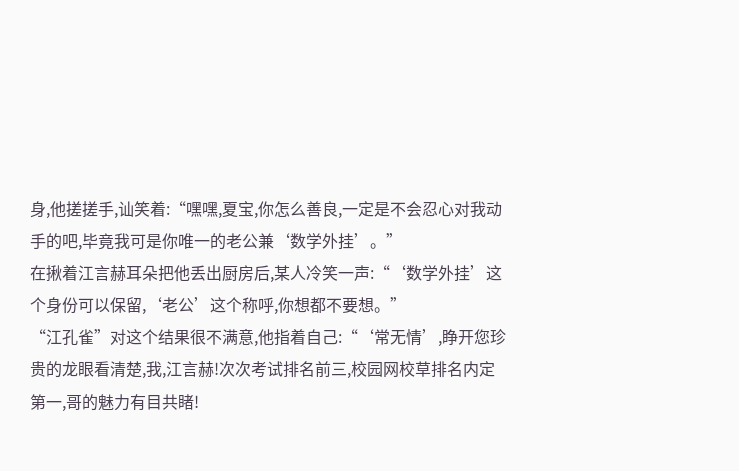身,他搓搓手,讪笑着:“嘿嘿,夏宝,你怎么善良,一定是不会忍心对我动手的吧,毕竟我可是你唯一的老公兼‘数学外挂’。”
在揪着江言赫耳朵把他丢出厨房后,某人冷笑一声:“‘数学外挂’这个身份可以保留,‘老公’这个称呼,你想都不要想。”
“江孔雀”对这个结果很不满意,他指着自己:“‘常无情’,睁开您珍贵的龙眼看清楚,我,江言赫!次次考试排名前三,校园网校草排名内定第一,哥的魅力有目共睹!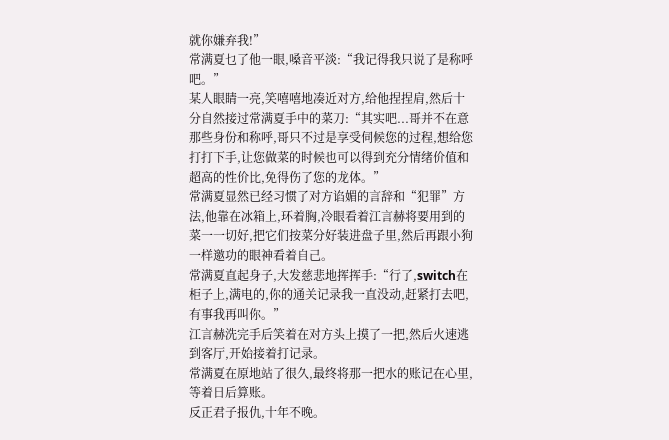就你嫌弃我!”
常满夏乜了他一眼,嗓音平淡:“我记得我只说了是称呼吧。”
某人眼睛一亮,笑嘻嘻地凑近对方,给他捏捏肩,然后十分自然接过常满夏手中的菜刀:“其实吧...哥并不在意那些身份和称呼,哥只不过是享受伺候您的过程,想给您打打下手,让您做菜的时候也可以得到充分情绪价值和超高的性价比,免得伤了您的龙体。”
常满夏显然已经习惯了对方谄媚的言辞和“犯罪”方法,他靠在冰箱上,环着胸,冷眼看着江言赫将要用到的菜一一切好,把它们按菜分好装进盘子里,然后再跟小狗一样邀功的眼神看着自己。
常满夏直起身子,大发慈悲地挥挥手:“行了,switch在柜子上,满电的,你的通关记录我一直没动,赶紧打去吧,有事我再叫你。”
江言赫洗完手后笑着在对方头上摸了一把,然后火速逃到客厅,开始接着打记录。
常满夏在原地站了很久,最终将那一把水的账记在心里,等着日后算账。
反正君子报仇,十年不晚。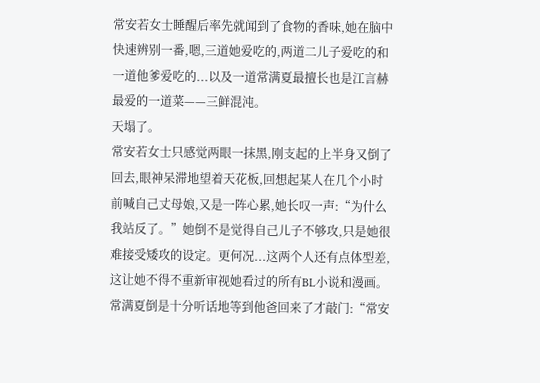常安若女士睡醒后率先就闻到了食物的香味,她在脑中快速辨别一番,嗯,三道她爱吃的,两道二儿子爱吃的和一道他爹爱吃的...以及一道常满夏最擅长也是江言赫最爱的一道菜——三鲜混沌。
天塌了。
常安若女士只感觉两眼一抹黑,刚支起的上半身又倒了回去,眼神呆滞地望着天花板,回想起某人在几个小时前喊自己丈母娘,又是一阵心累,她长叹一声:“为什么我站反了。”她倒不是觉得自己儿子不够攻,只是她很难接受矮攻的设定。更何况...这两个人还有点体型差,这让她不得不重新审视她看过的所有BL小说和漫画。
常满夏倒是十分听话地等到他爸回来了才敲门:“常安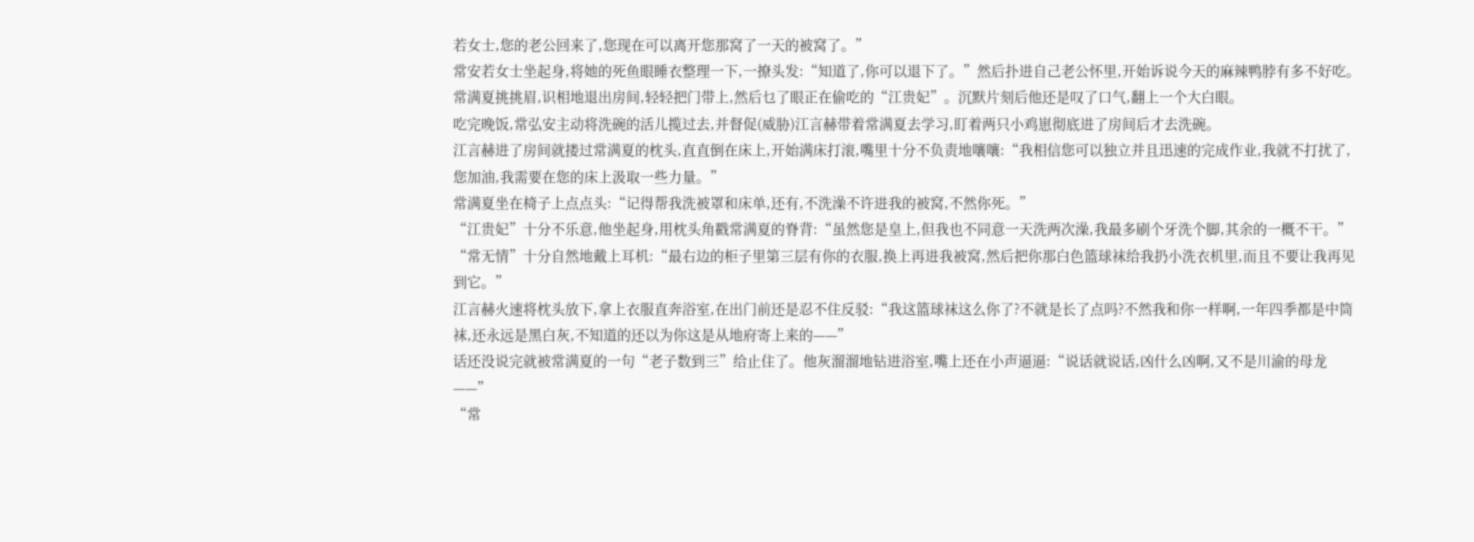若女士,您的老公回来了,您现在可以离开您那窝了一天的被窝了。”
常安若女士坐起身,将她的死鱼眼睡衣整理一下,一撩头发:“知道了,你可以退下了。”然后扑进自己老公怀里,开始诉说今天的麻辣鸭脖有多不好吃。
常满夏挑挑眉,识相地退出房间,轻轻把门带上,然后乜了眼正在偷吃的“江贵妃”。沉默片刻后他还是叹了口气,翻上一个大白眼。
吃完晚饭,常弘安主动将洗碗的活儿揽过去,并督促(威胁)江言赫带着常满夏去学习,盯着两只小鸡崽彻底进了房间后才去洗碗。
江言赫进了房间就搂过常满夏的枕头,直直倒在床上,开始满床打滚,嘴里十分不负责地嚷嚷:“我相信您可以独立并且迅速的完成作业,我就不打扰了,您加油,我需要在您的床上汲取一些力量。”
常满夏坐在椅子上点点头:“记得帮我洗被罩和床单,还有,不洗澡不许进我的被窝,不然你死。”
“江贵妃”十分不乐意,他坐起身,用枕头角戳常满夏的脊背:“虽然您是皇上,但我也不同意一天洗两次澡,我最多刷个牙洗个脚,其余的一概不干。”
“常无情”十分自然地戴上耳机:“最右边的柜子里第三层有你的衣服,换上再进我被窝,然后把你那白色篮球袜给我扔小洗衣机里,而且不要让我再见到它。”
江言赫火速将枕头放下,拿上衣服直奔浴室,在出门前还是忍不住反驳:“我这篮球袜这么你了?不就是长了点吗?不然我和你一样啊,一年四季都是中筒袜,还永远是黑白灰,不知道的还以为你这是从地府寄上来的——”
话还没说完就被常满夏的一句“老子数到三”给止住了。他灰溜溜地钻进浴室,嘴上还在小声逼逼:“说话就说话,凶什么凶啊,又不是川渝的母龙——”
“常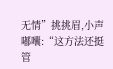无情”挑挑眉,小声嘟囔:“这方法还挺管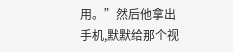用。”然后他拿出手机,默默给那个视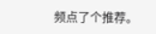频点了个推荐。